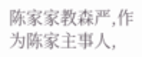陈家家教森严,作为陈家主事人,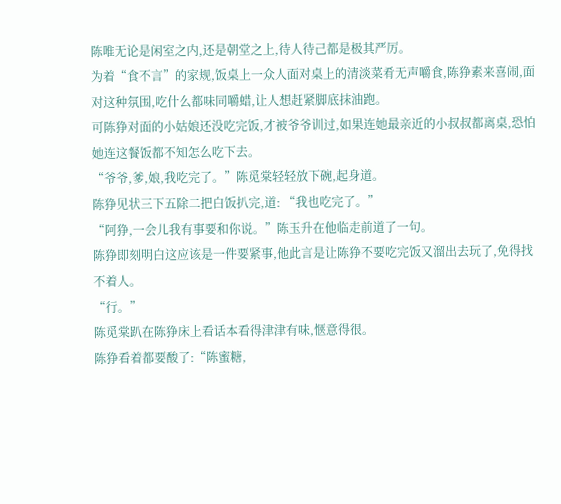陈唯无论是闲室之内,还是朝堂之上,待人待己都是极其严厉。
为着“食不言”的家规,饭桌上一众人面对桌上的清淡菜肴无声嚼食,陈狰素来喜闹,面对这种氛围,吃什么都味同嚼蜡,让人想赶紧脚底抹油跑。
可陈狰对面的小姑娘还没吃完饭,才被爷爷训过,如果连她最亲近的小叔叔都离桌,恐怕她连这餐饭都不知怎么吃下去。
“爷爷,爹,娘,我吃完了。”陈觅棠轻轻放下碗,起身道。
陈狰见状三下五除二把白饭扒完,道: “我也吃完了。”
“阿狰,一会儿我有事要和你说。”陈玉升在他临走前道了一句。
陈狰即刻明白这应该是一件要紧事,他此言是让陈狰不要吃完饭又溜出去玩了,免得找不着人。
“行。”
陈觅棠趴在陈狰床上看话本看得津津有味,惬意得很。
陈狰看着都要酸了:“陈蜜糖,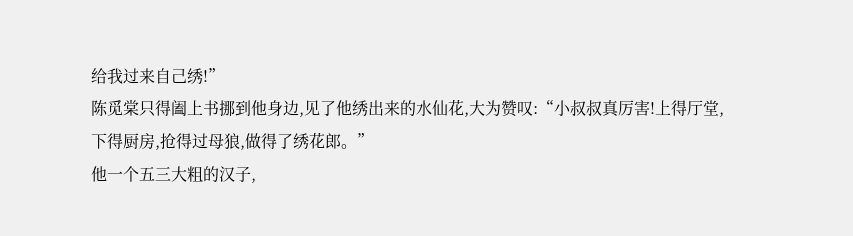给我过来自己绣!”
陈觅棠只得阖上书挪到他身边,见了他绣出来的水仙花,大为赞叹:“小叔叔真厉害!上得厅堂,下得厨房,抢得过母狼,做得了绣花郎。”
他一个五三大粗的汉子,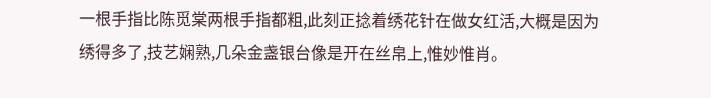一根手指比陈觅棠两根手指都粗,此刻正捻着绣花针在做女红活,大概是因为绣得多了,技艺娴熟,几朵金盏银台像是开在丝帛上,惟妙惟肖。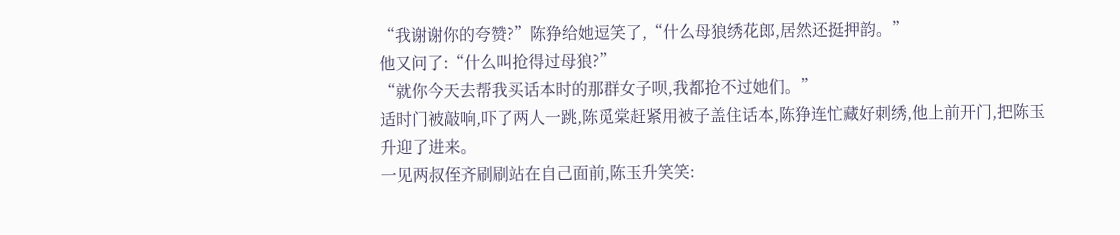“我谢谢你的夸赞?”陈狰给她逗笑了,“什么母狼绣花郎,居然还挺押韵。”
他又问了:“什么叫抢得过母狼?”
“就你今天去帮我买话本时的那群女子呗,我都抢不过她们。”
适时门被敲响,吓了两人一跳,陈觅棠赶紧用被子盖住话本,陈狰连忙藏好刺绣,他上前开门,把陈玉升迎了进来。
一见两叔侄齐刷刷站在自己面前,陈玉升笑笑: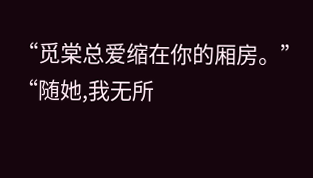“觅棠总爱缩在你的厢房。”
“随她,我无所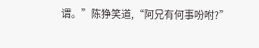谓。”陈狰笑道,“阿兄有何事吩咐?”